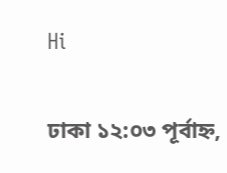Hi

ঢাকা ১২:০৩ পূর্বাহ্ন,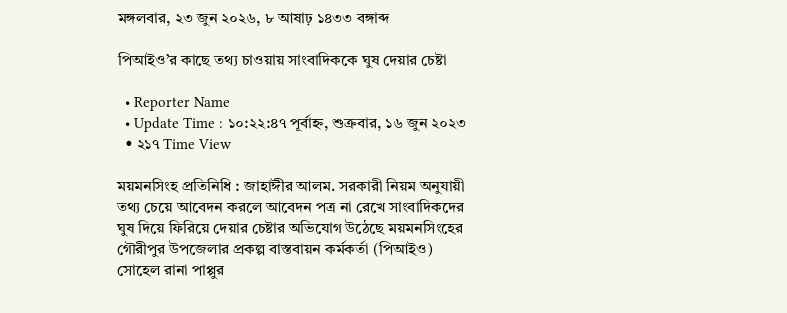মঙ্গলবার, ২৩ জুন ২০২৬, ৮ আষাঢ় ১৪৩৩ বঙ্গাব্দ

পিআইও’র কাছে তথ্য চাওয়ায় সাংবাদিককে ঘুষ দেয়ার চেষ্টা

  • Reporter Name
  • Update Time : ১০:২২:৪৭ পূর্বাহ্ন, শুক্রবার, ১৬ জুন ২০২৩
  • ২১৭ Time View

ময়মনসিংহ প্রতিনিধি : জাহাঈীর আলম. সরকারী নিয়ম অনুযায়ী তথ্য চেয়ে আবেদন করলে আবেদন পত্র না রেখে সাংবাদিকদের ঘুষ দিয়ে ফিরিয়ে দেয়ার চেষ্টার অভিযোগ উঠেছে ময়মনসিংহের গৌরীপুর উপজেলার প্রকল্প বাস্তবায়ন কর্মকর্তা (পিআইও) সোহেল রানা পাপ্পুর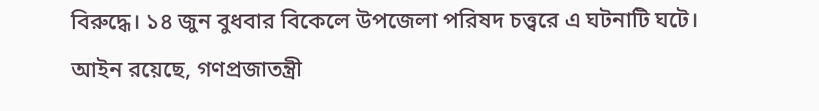বিরুদ্ধে। ১৪ জুন বুধবার বিকেলে উপজেলা পরিষদ চত্ত্বরে এ ঘটনাটি ঘটে।
আইন রয়েছে, গণপ্রজাতন্ত্রী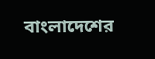বাংলাদেশের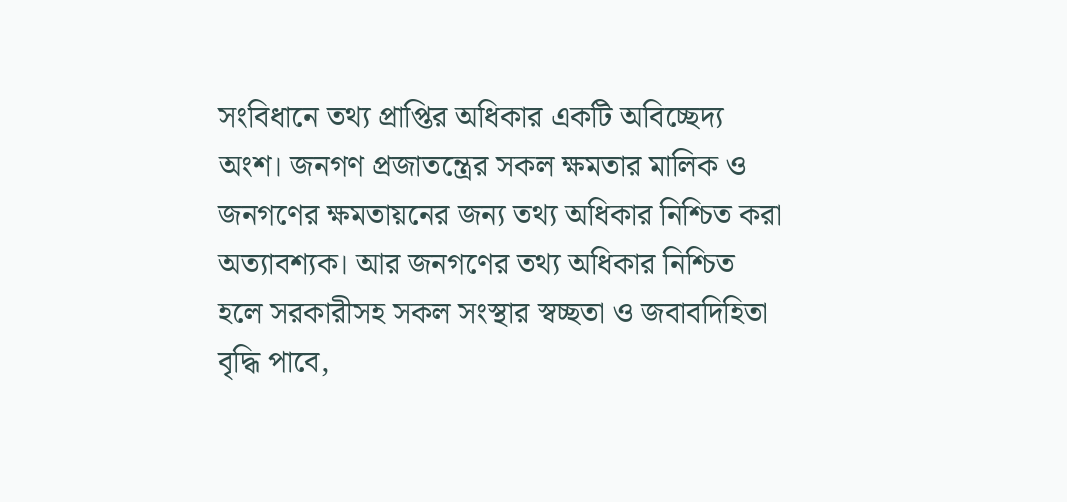সংবিধানে তথ্য প্রাপ্তির অধিকার একটি অবিচ্ছেদ্য অংশ। জনগণ প্রজাতন্ত্রের সকল ক্ষমতার মালিক ও জনগণের ক্ষমতায়নের জন্য তথ্য অধিকার নিশ্চিত করা অত্যাবশ্যক। আর জনগণের তথ্য অধিকার নিশ্চিত হলে সরকারীসহ সকল সংস্থার স্বচ্ছতা ও জবাবদিহিতা বৃদ্ধি পাবে,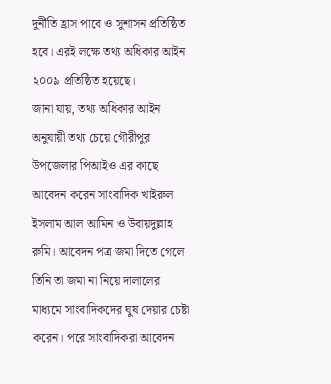দুর্নীতি হ্রাস পাবে ও সুশাসন প্রতিষ্ঠিত হবে। এরই লক্ষে তথ্য অধিকার আইন ২০০৯ প্রতিষ্ঠিত হয়েছে।
জানা যায়, তথ্য অধিকার আইন অনুযায়ী তথ্য চেয়ে গৌরীপুর উপজেলার পিআইও এর কাছে আবেদন করেন সাংবাদিক খাইরুল ইসলাম আল আমিন ও উবায়দুল্লাহ রুমি। আবেদন পত্র জমা দিতে গেলে তিনি তা জমা না নিয়ে দালালের মাধ্যমে সাংবাদিকদের ঘুষ দেয়ার চেষ্টা করেন। পরে সাংবাদিকরা আবেদন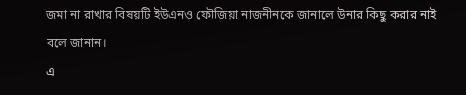জমা না রাখার বিষয়টি ইউএনও ফৌজিয়া নাজনীনকে জানালে উনার কিছু করার নাই বলে জানান।
এ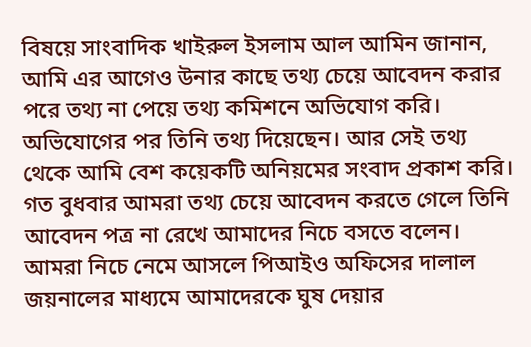বিষয়ে সাংবাদিক খাইরুল ইসলাম আল আমিন জানান, আমি এর আগেও উনার কাছে তথ্য চেয়ে আবেদন করার পরে তথ্য না পেয়ে তথ্য কমিশনে অভিযোগ করি। অভিযোগের পর তিনি তথ্য দিয়েছেন। আর সেই তথ্য থেকে আমি বেশ কয়েকটি অনিয়মের সংবাদ প্রকাশ করি। গত বুধবার আমরা তথ্য চেয়ে আবেদন করতে গেলে তিনি আবেদন পত্র না রেখে আমাদের নিচে বসতে বলেন। আমরা নিচে নেমে আসলে পিআইও অফিসের দালাল জয়নালের মাধ্যমে আমাদেরকে ঘুষ দেয়ার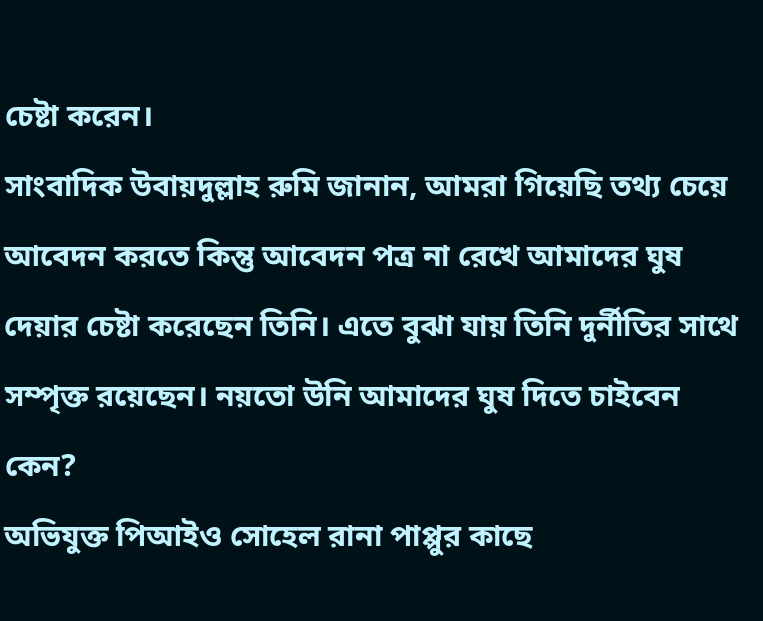চেষ্টা করেন।
সাংবাদিক উবায়দুল্লাহ রুমি জানান, আমরা গিয়েছি তথ্য চেয়ে আবেদন করতে কিন্তু আবেদন পত্র না রেখে আমাদের ঘুষ দেয়ার চেষ্টা করেছেন তিনি। এতে বুঝা যায় তিনি দুর্নীতির সাথে সম্পৃক্ত রয়েছেন। নয়তো উনি আমাদের ঘুষ দিতে চাইবেন কেন?
অভিযুক্ত পিআইও সোহেল রানা পাপ্পুর কাছে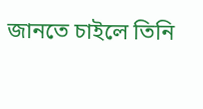জানতে চাইলে তিনি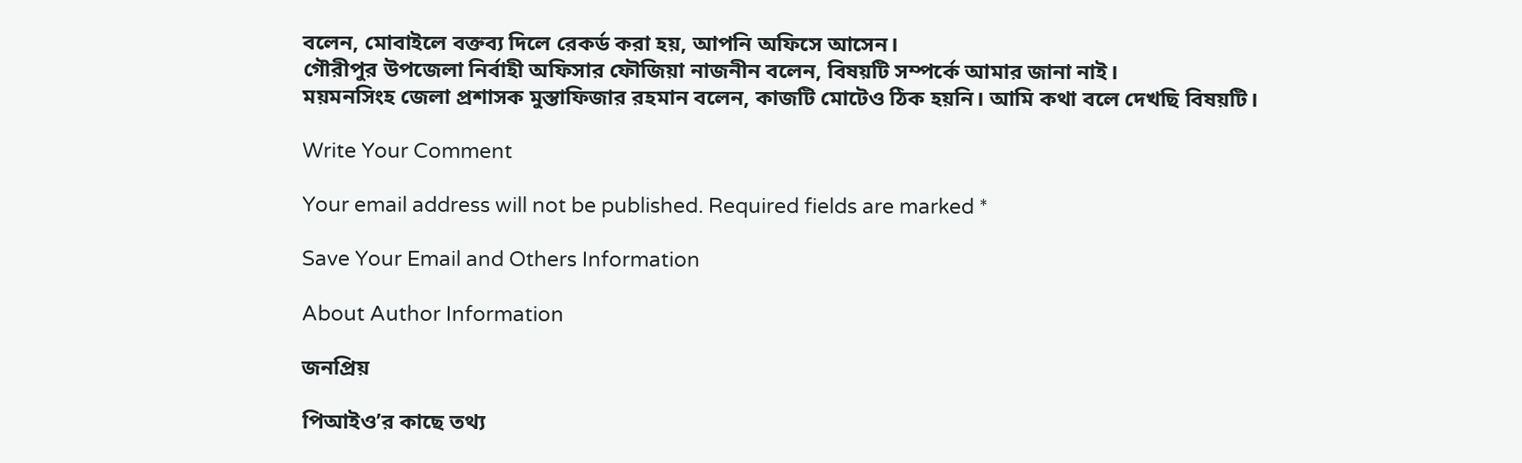বলেন, মোবাইলে বক্তব্য দিলে রেকর্ড করা হয়, আপনি অফিসে আসেন।
গৌরীপুর উপজেলা নির্বাহী অফিসার ফৌজিয়া নাজনীন বলেন, বিষয়টি সম্পর্কে আমার জানা নাই।
ময়মনসিংহ জেলা প্রশাসক মুস্তাফিজার রহমান বলেন, কাজটি মোটেও ঠিক হয়নি। আমি কথা বলে দেখছি বিষয়টি।

Write Your Comment

Your email address will not be published. Required fields are marked *

Save Your Email and Others Information

About Author Information

জনপ্রিয়

পিআইও’র কাছে তথ্য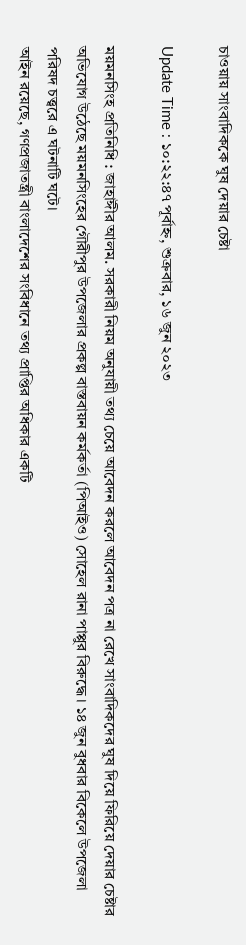চাওয়ায় সাংবাদিককে ঘুষ দেয়ার চেষ্টা

Update Time : ১০:২২:৪৭ পূর্বাহ্ন, শুক্রবার, ১৬ জুন ২০২৩

ময়মনসিংহ প্রতিনিধি : জাহাঈীর আলম. সরকারী নিয়ম অনুযায়ী তথ্য চেয়ে আবেদন করলে আবেদন পত্র না রেখে সাংবাদিকদের ঘুষ দিয়ে ফিরিয়ে দেয়ার চেষ্টার অভিযোগ উঠেছে ময়মনসিংহের গৌরীপুর উপজেলার প্রকল্প বাস্তবায়ন কর্মকর্তা (পিআইও) সোহেল রানা পাপ্পুর বিরুদ্ধে। ১৪ জুন বুধবার বিকেলে উপজেলা পরিষদ চত্ত্বরে এ ঘটনাটি ঘটে।
আইন রয়েছে, গণপ্রজাতন্ত্রী বাংলাদেশের সংবিধানে তথ্য প্রাপ্তির অধিকার একটি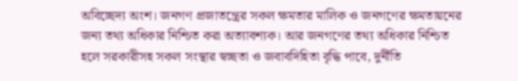অবিচ্ছেদ্য অংশ। জনগণ প্রজাতন্ত্রের সকল ক্ষমতার মালিক ও জনগণের ক্ষমতায়নের জন্য তথ্য অধিকার নিশ্চিত করা অত্যাবশ্যক। আর জনগণের তথ্য অধিকার নিশ্চিত হলে সরকারীসহ সকল সংস্থার স্বচ্ছতা ও জবাবদিহিতা বৃদ্ধি পাবে, দুর্নীতি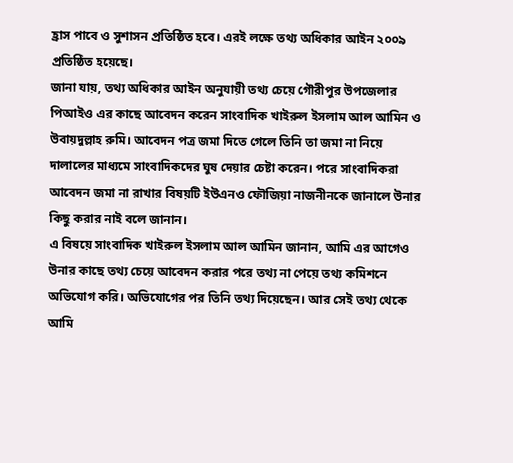হ্রাস পাবে ও সুশাসন প্রতিষ্ঠিত হবে। এরই লক্ষে তথ্য অধিকার আইন ২০০৯ প্রতিষ্ঠিত হয়েছে।
জানা যায়, তথ্য অধিকার আইন অনুযায়ী তথ্য চেয়ে গৌরীপুর উপজেলার পিআইও এর কাছে আবেদন করেন সাংবাদিক খাইরুল ইসলাম আল আমিন ও উবায়দুল্লাহ রুমি। আবেদন পত্র জমা দিতে গেলে তিনি তা জমা না নিয়ে দালালের মাধ্যমে সাংবাদিকদের ঘুষ দেয়ার চেষ্টা করেন। পরে সাংবাদিকরা আবেদন জমা না রাখার বিষয়টি ইউএনও ফৌজিয়া নাজনীনকে জানালে উনার কিছু করার নাই বলে জানান।
এ বিষয়ে সাংবাদিক খাইরুল ইসলাম আল আমিন জানান, আমি এর আগেও উনার কাছে তথ্য চেয়ে আবেদন করার পরে তথ্য না পেয়ে তথ্য কমিশনে অভিযোগ করি। অভিযোগের পর তিনি তথ্য দিয়েছেন। আর সেই তথ্য থেকে আমি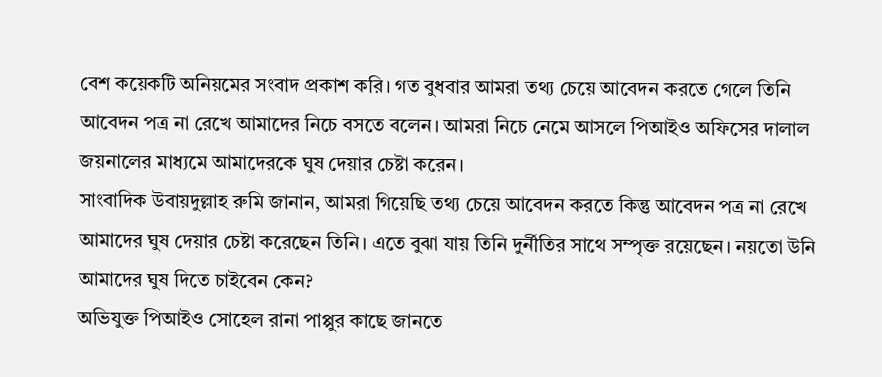বেশ কয়েকটি অনিয়মের সংবাদ প্রকাশ করি। গত বুধবার আমরা তথ্য চেয়ে আবেদন করতে গেলে তিনি আবেদন পত্র না রেখে আমাদের নিচে বসতে বলেন। আমরা নিচে নেমে আসলে পিআইও অফিসের দালাল জয়নালের মাধ্যমে আমাদেরকে ঘুষ দেয়ার চেষ্টা করেন।
সাংবাদিক উবায়দুল্লাহ রুমি জানান, আমরা গিয়েছি তথ্য চেয়ে আবেদন করতে কিন্তু আবেদন পত্র না রেখে আমাদের ঘুষ দেয়ার চেষ্টা করেছেন তিনি। এতে বুঝা যায় তিনি দুর্নীতির সাথে সম্পৃক্ত রয়েছেন। নয়তো উনি আমাদের ঘুষ দিতে চাইবেন কেন?
অভিযুক্ত পিআইও সোহেল রানা পাপ্পুর কাছে জানতে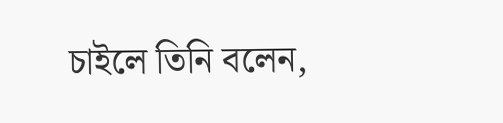চাইলে তিনি বলেন,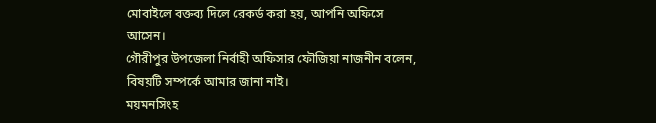মোবাইলে বক্তব্য দিলে রেকর্ড করা হয়, আপনি অফিসে আসেন।
গৌরীপুর উপজেলা নির্বাহী অফিসার ফৌজিয়া নাজনীন বলেন, বিষয়টি সম্পর্কে আমার জানা নাই।
ময়মনসিংহ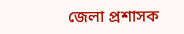জেলা প্রশাসক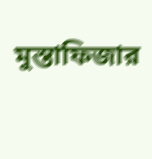মুস্তাফিজার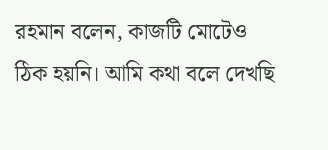রহমান বলেন, কাজটি মোটেও ঠিক হয়নি। আমি কথা বলে দেখছি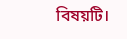বিষয়টি।